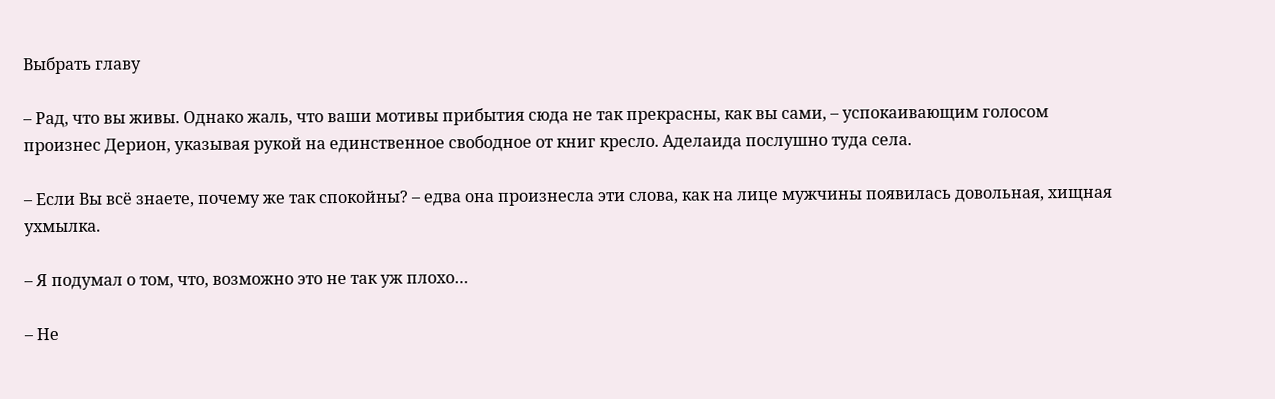Выбрать главу

– Рад, что вы живы. Однако жаль, что ваши мотивы прибытия сюда не так прекрасны, как вы сами, – успокаивающим голосом произнес Дерион, указывая рукой на единственное свободное от книг кресло. Аделаида послушно туда села.

– Если Вы всё знаете, почему же так спокойны? – едва она произнесла эти слова, как на лице мужчины появилась довольная, хищная ухмылка.

– Я подумал о том, что, возможно это не так уж плохо…

– Не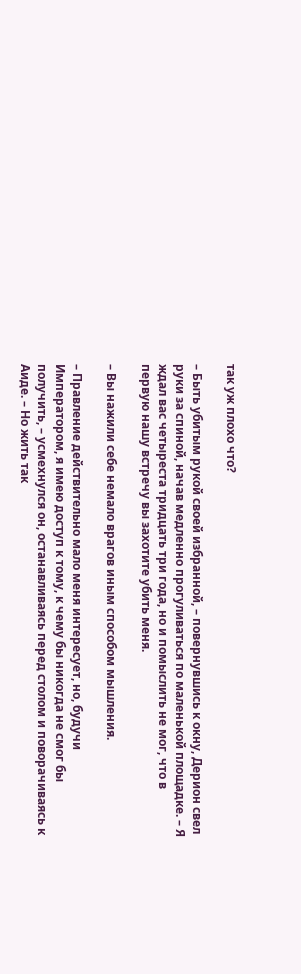так уж плохо что?

– Быть убитым рукой своей избранной, – повернувшись к окну, Дерион свел руки за спиной, начав медленно прогуливаться по маленькой площадке. – Я ждал вас четыреста тридцать три года, но и помыслить не мог, что в первую нашу встречу вы захотите убить меня.

– Вы нажили себе немало врагов иным способом мышления.

– Правление действительно мало меня интересует, но, будучи Императором, я имею доступ к тому, к чему бы никогда не смог бы получить, – усмехнулся он, останавливаясь перед столом и поворачиваясь к Аиде. – Но жить так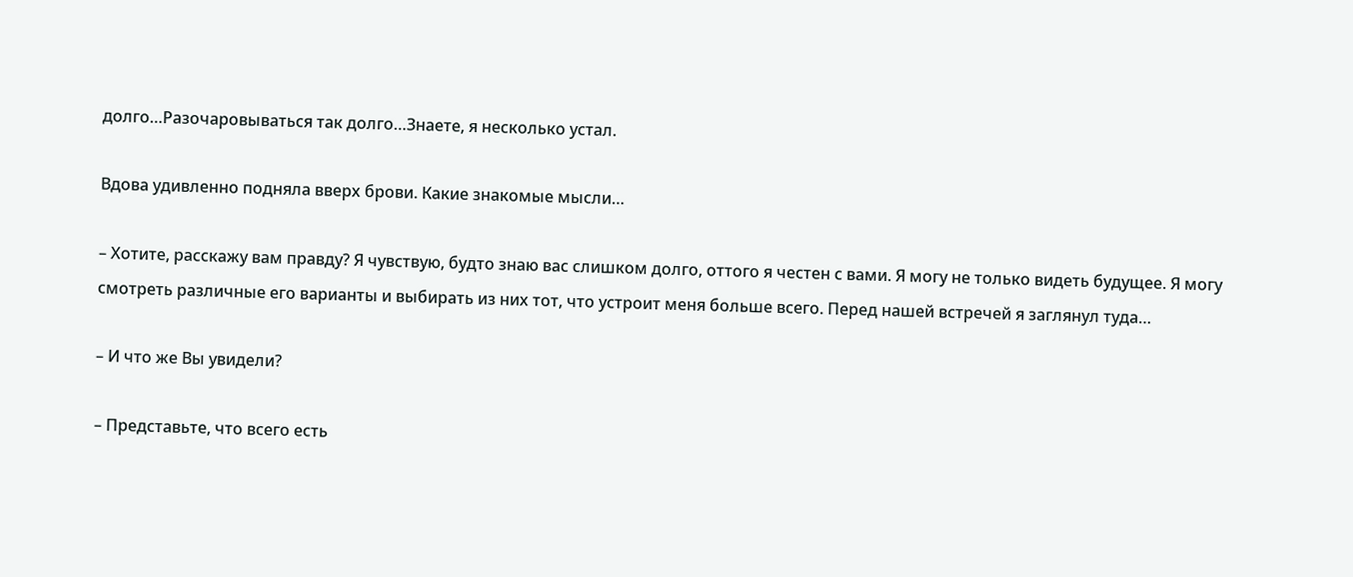долго…Разочаровываться так долго…Знаете, я несколько устал.

Вдова удивленно подняла вверх брови. Какие знакомые мысли…

– Хотите, расскажу вам правду? Я чувствую, будто знаю вас слишком долго, оттого я честен с вами. Я могу не только видеть будущее. Я могу смотреть различные его варианты и выбирать из них тот, что устроит меня больше всего. Перед нашей встречей я заглянул туда…

– И что же Вы увидели?

– Представьте, что всего есть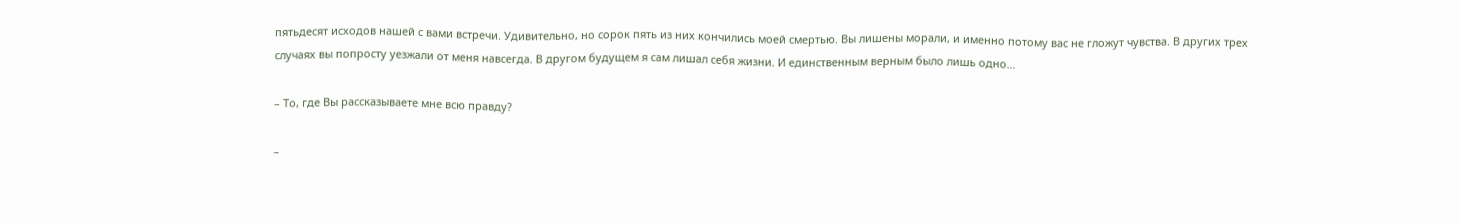пятьдесят исходов нашей с вами встречи. Удивительно, но сорок пять из них кончились моей смертью. Вы лишены морали, и именно потому вас не гложут чувства. В других трех случаях вы попросту уезжали от меня навсегда. В другом будущем я сам лишал себя жизни. И единственным верным было лишь одно…

– То, где Вы рассказываете мне всю правду?

–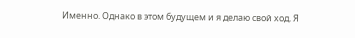Именно. Однако в этом будущем и я делаю свой ход. Я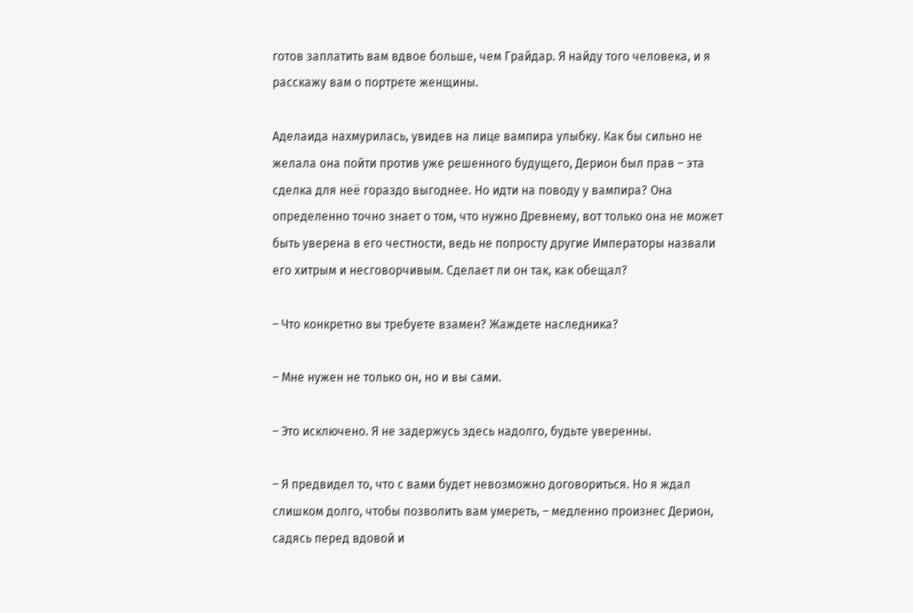готов заплатить вам вдвое больше, чем Грайдар. Я найду того человека, и я расскажу вам о портрете женщины.

Аделаида нахмурилась, увидев на лице вампира улыбку. Как бы сильно не желала она пойти против уже решенного будущего, Дерион был прав – эта сделка для неё гораздо выгоднее. Но идти на поводу у вампира? Она определенно точно знает о том, что нужно Древнему, вот только она не может быть уверена в его честности, ведь не попросту другие Императоры назвали его хитрым и несговорчивым. Сделает ли он так, как обещал?

– Что конкретно вы требуете взамен? Жаждете наследника?

– Мне нужен не только он, но и вы сами.

– Это исключено. Я не задержусь здесь надолго, будьте уверенны.

– Я предвидел то, что с вами будет невозможно договориться. Но я ждал слишком долго, чтобы позволить вам умереть, – медленно произнес Дерион, садясь перед вдовой и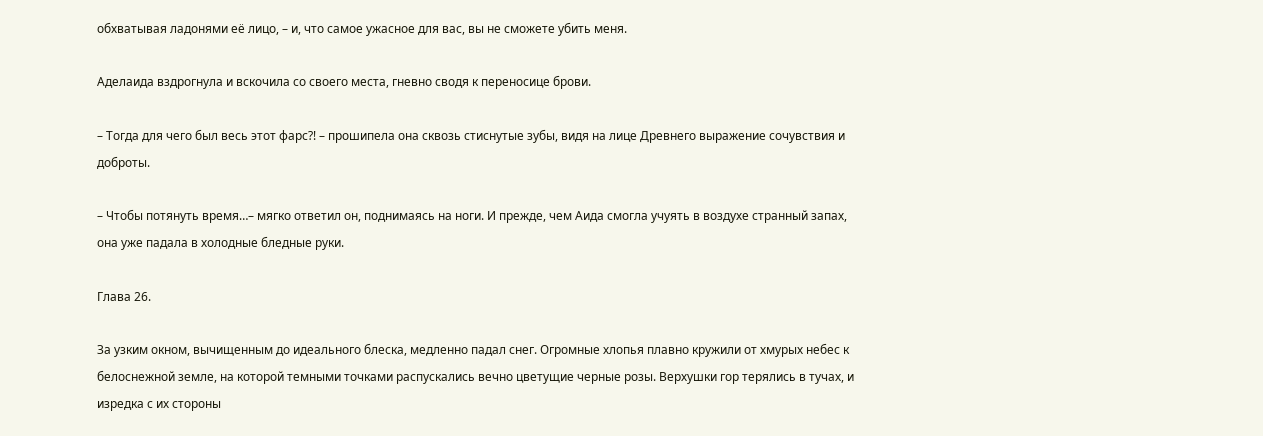обхватывая ладонями её лицо, – и, что самое ужасное для вас, вы не сможете убить меня.

Аделаида вздрогнула и вскочила со своего места, гневно сводя к переносице брови.

– Тогда для чего был весь этот фарс?! – прошипела она сквозь стиснутые зубы, видя на лице Древнего выражение сочувствия и доброты.

– Чтобы потянуть время…– мягко ответил он, поднимаясь на ноги. И прежде, чем Аида смогла учуять в воздухе странный запах, она уже падала в холодные бледные руки.

Глава 26.

За узким окном, вычищенным до идеального блеска, медленно падал снег. Огромные хлопья плавно кружили от хмурых небес к белоснежной земле, на которой темными точками распускались вечно цветущие черные розы. Верхушки гор терялись в тучах, и изредка с их стороны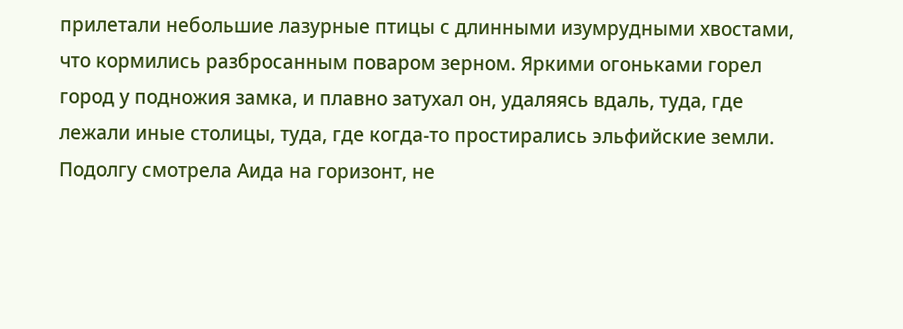прилетали небольшие лазурные птицы с длинными изумрудными хвостами, что кормились разбросанным поваром зерном. Яркими огоньками горел город у подножия замка, и плавно затухал он, удаляясь вдаль, туда, где лежали иные столицы, туда, где когда-то простирались эльфийские земли. Подолгу смотрела Аида на горизонт, не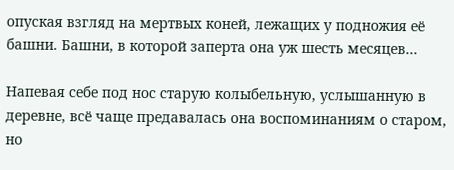опуская взгляд на мертвых коней, лежащих у подножия её башни. Башни, в которой заперта она уж шесть месяцев…

Напевая себе под нос старую колыбельную, услышанную в деревне, всё чаще предавалась она воспоминаниям о старом, но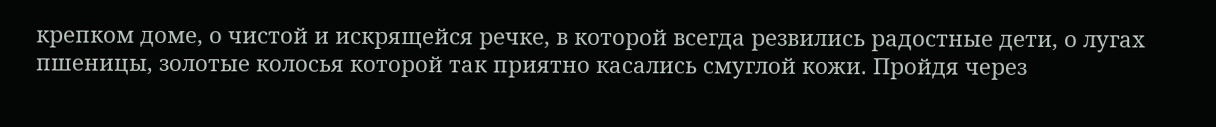крепком доме, о чистой и искрящейся речке, в которой всегда резвились радостные дети, о лугах пшеницы, золотые колосья которой так приятно касались смуглой кожи. Пройдя через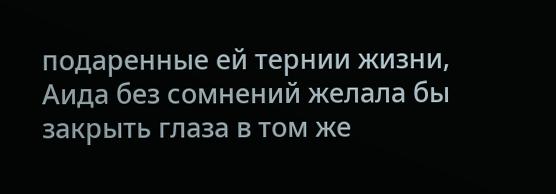подаренные ей тернии жизни, Аида без сомнений желала бы закрыть глаза в том же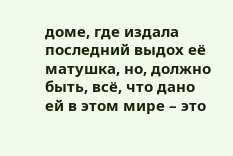доме, где издала последний выдох её матушка, но, должно быть, всё, что дано ей в этом мире – это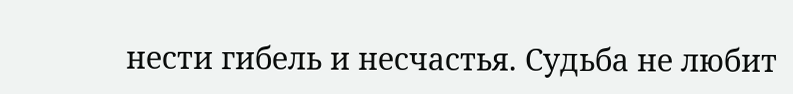нести гибель и несчастья. Судьба не любит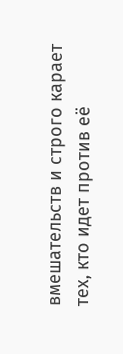вмешательств и строго карает тех, кто идет против её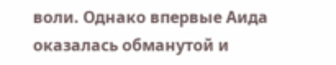воли. Однако впервые Аида оказалась обманутой и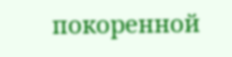покоренной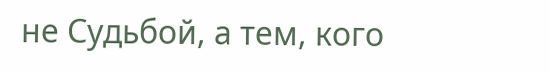не Судьбой, а тем, кого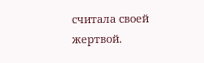считала своей жертвой.